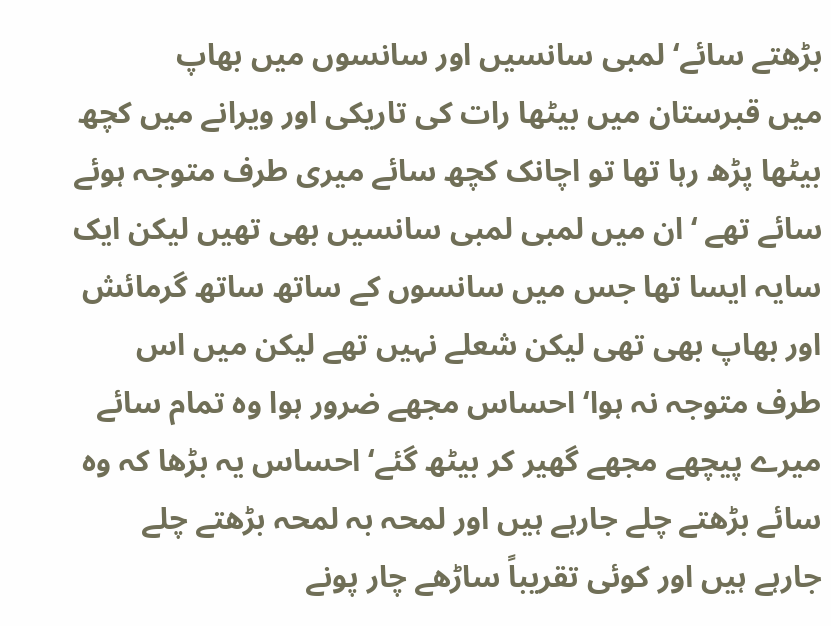بڑھتے سائے‘ لمبی سانسیں اور سانسوں میں بھاپ
میں قبرستان میں بیٹھا رات کی تاریکی اور ویرانے میں کچھ بیٹھا پڑھ رہا تھا تو اچانک کچھ سائے میری طرف متوجہ ہوئے سائے تھے ‘ان میں لمبی لمبی سانسیں بھی تھیں لیکن ایک سایہ ایسا تھا جس میں سانسوں کے ساتھ ساتھ گرمائش اور بھاپ بھی تھی لیکن شعلے نہیں تھے لیکن میں اس طرف متوجہ نہ ہوا‘ احساس مجھے ضرور ہوا وہ تمام سائے میرے پیچھے مجھے گھیر کر بیٹھ گئے‘ احساس یہ بڑھا کہ وہ سائے بڑھتے چلے جارہے ہیں اور لمحہ بہ لمحہ بڑھتے چلے جارہے ہیں اور کوئی تقریباً ساڑھے چار پونے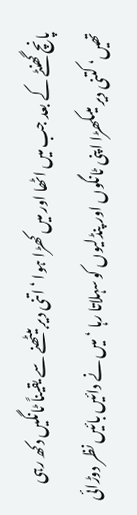پانچ گھنٹے کے بعد جب میں اٹھا اور میں کھڑا ہوا ‘اتنی دیر بیٹھنے سے یقیناً ٹانگیں دکھ رہی تھیں‘ کتنی دیر میںکھڑا اپنی ٹانگوں اور پنڈلیوں کو سہلاتا رہا ‘میں نے دائیں بائیں نظر دوڑائی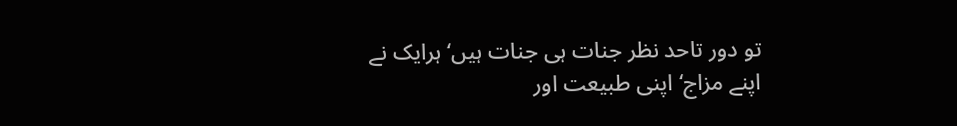تو دور تاحد نظر جنات ہی جنات ہیں‘ ہرایک نے اپنے مزاج‘ اپنی طبیعت اور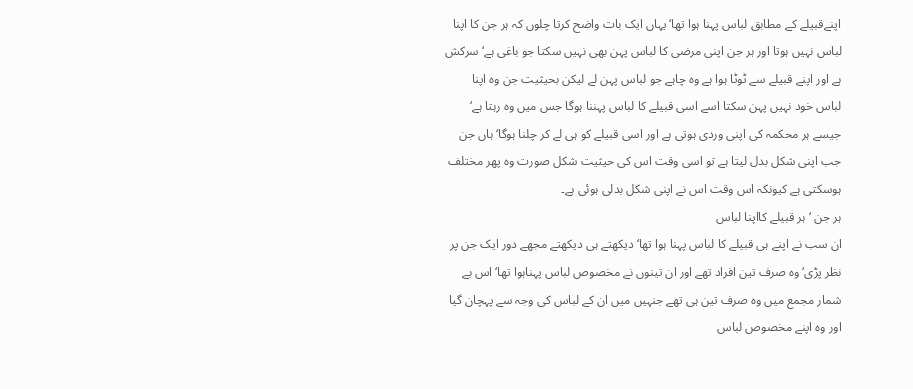اپنےقبیلے کے مطابق لباس پہنا ہوا تھا‘ یہاں ایک بات واضح کرتا چلوں کہ ہر جن کا اپنا لباس نہیں ہوتا اور ہر جن اپنی مرضی کا لباس پہن بھی نہیں سکتا جو باغی ہے‘ سرکش ہے اور اپنے قبیلے سے ٹوٹا ہوا ہے وہ چاہے جو لباس پہن لے لیکن بحیثیت جن وہ اپنا لباس خود نہیں پہن سکتا اسے اسی قبیلے کا لباس پہننا ہوگا جس میں وہ رہتا ہے‘
جیسے ہر محکمہ کی اپنی وردی ہوتی ہے اور اسی قبیلے کو ہی لے کر چلنا ہوگا‘ ہاں جن جب اپنی شکل بدل لیتا ہے تو اسی وقت اس کی حیثیت شکل صورت وہ پھر مختلف ہوسکتی ہے کیونکہ اس وقت اس نے اپنی شکل بدلی ہوئی ہے۔
ہر جن ‘ہر قبیلے کااپنا لباس
ان سب نے اپنے ہی قبیلے کا لباس پہنا ہوا تھا‘ دیکھتے ہی دیکھتے مجھے دور ایک جن پر نظر پڑی‘ وہ صرف تین افراد تھے اور ان تینوں نے مخصوص لباس پہناہوا تھا‘ اس بے شمار مجمع میں وہ صرف تین ہی تھے جنہیں میں ان کے لباس کی وجہ سے پہچان گیا اور وہ اپنے مخصوص لباس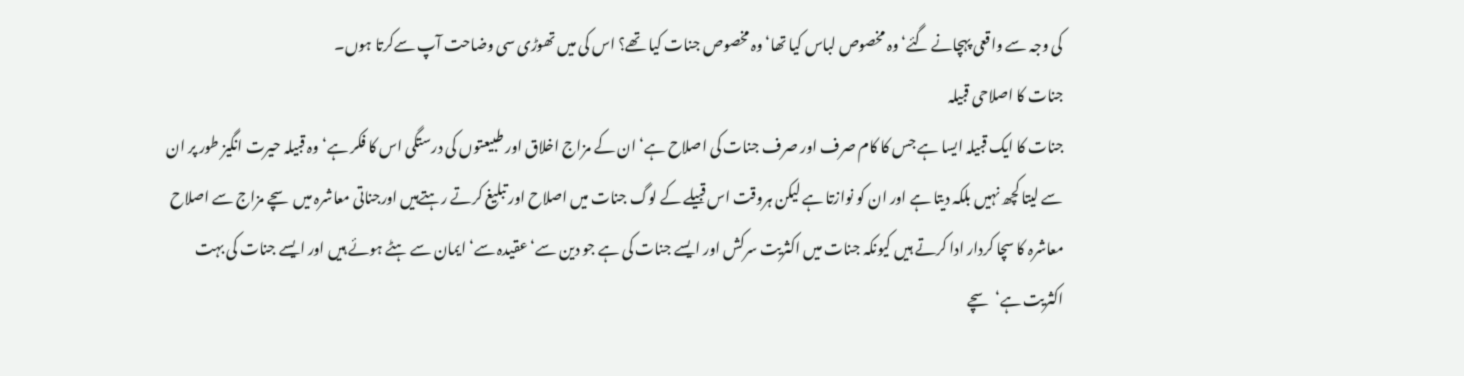کی وجہ سے واقعی پہچانے گئے‘ وہ مخصوص لباس کیا تھا‘ وہ مخصوص جنات کیا تھے؟ اس کی میں تھوڑی سی وضاحت آپ سےکرتا ہوں۔
جنات کا اصلاحی قبیلہ
جنات کا ایک قبیلہ ایسا ہے جس کا کام صرف اور صرف جنات کی اصلاح ہے‘ ان کے مزاج اخلاق اور طبیعتوں کی درستگی اس کا فکر ہے‘ وہ قبیلہ حیرت انگیز طور پر ان سے لیتا کچھ نہیں بلکہ دیتا ہے اور ان کو نوازتا ہے لیکن ہروقت اس قبیلے کے لوگ جنات میں اصلاح اور تبلیغ کرتے رہتےہیں اورجناتی معاشرہ میں سچے مزاج سے اصلاح معاشرہ کا سچا کردار ادا کرتے ہیں کیونکہ جنات میں اکثریت سرکش اور ایسے جنات کی ہے جو دین سے‘ عقیدہ سے‘ ایمان سے ہٹے ہوئے ہیں اور ایسے جنات کی بہت اکثریت ہے‘ سچے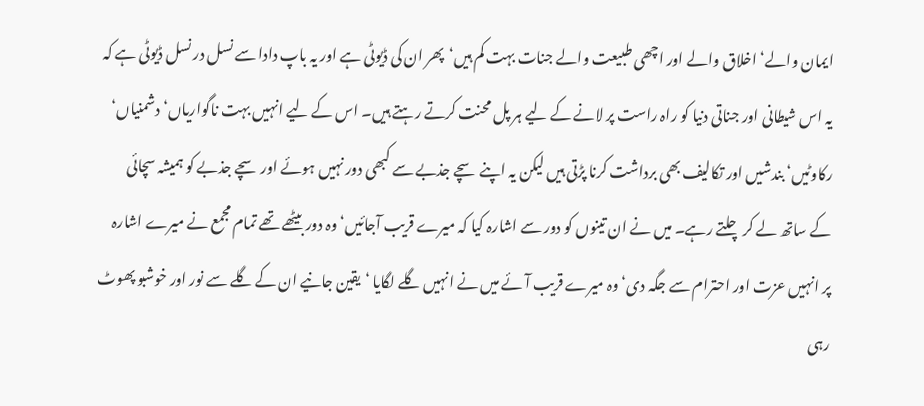ایمان والے‘ اخلاق والے اور اچھی طبیعت والے جنات بہت کم ہیں‘پھر ان کی ڈیوٹی ہے اور یہ باپ دادا سے نسل در نسل ڈیوٹی ہے کہ یہ اس شیطانی اور جناتی دنیا کو راہ راست پر لانے کے لیے ہر پل محنت کرتے رہتے ہیں۔ اس کے لیے انہیں بہت ناگواریاں‘ دشمنیاں‘ رکاوٹیں‘ بندشیں اور تکالیف بھی برداشت کرنا پڑتی ہیں لیکن یہ اپنے سچے جذبے سے کبھی دور نہیں ہوئے اور سچے جذبے کو ہمیشہ سچائی کے ساتھ لے کر چلتے رہے۔ میں نے ان تینوں کو دور سے اشارہ کیا کہ میرے قریب آجائیں‘ وہ دور بیٹھے تھے تمام مجمع نے میرے اشارہ پر انہیں عزت اور احترام سے جگہ دی‘ وہ میرے قریب آئے میں نے انہیں گلے لگایا ‘یقین جانیے ان کے گلے سے نور اور خوشبو پھوٹ رہی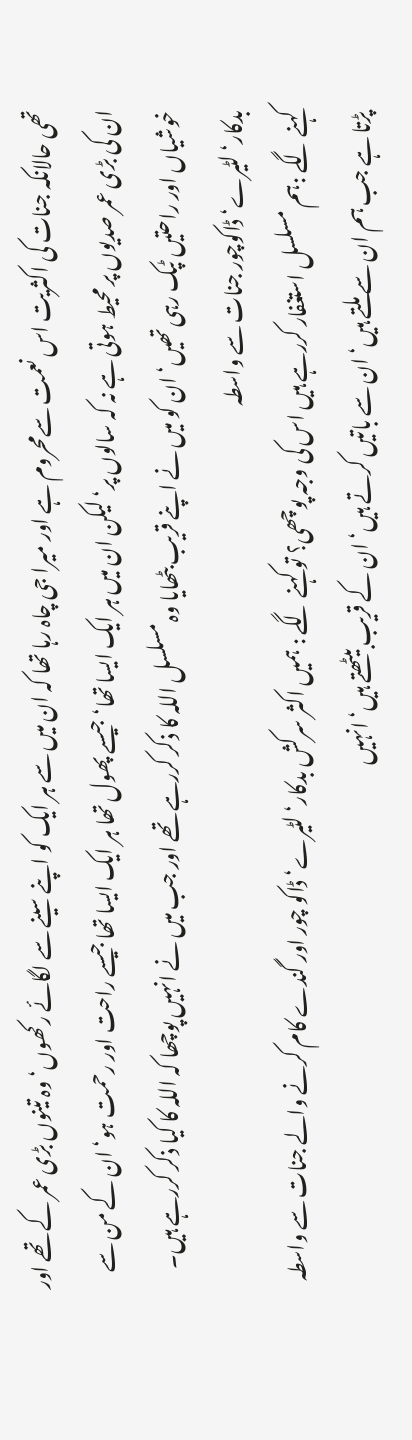تھی حالانکہ جنات کی اکثریت اس نعمت سےمحروم ہے اور میرا جی چاہ رہا تھا کہ ان میں سے ہر ایک کو اپنے سینے سے لگائے رکھوں‘ وہ تینوں بڑی عمر کے تھے اور ان کی بڑی عمر صدیوں پر محیط ہوتی ہے نہ کہ سالوں پر‘ لیکن ان میں ہر ایک ایسا تھا‘ جیسے پھول تھا ہر ایک ایسا تھا جیسے راحت اور رحمت ہو‘ ان کے من سے خوشیاں اور راحتیں ٹپک رہی تھیں‘ ان کو میں نے اپنے قریب بٹھایا وہ مسلسل اللہ کا ذکر کررہے تھے اور جب میں نے انہیں پوچھا کہ اللہ کا کیا ذکر کررہے ہیں۔
بدکار‘ لٹیرے‘ ڈاکوچور جنات سے واسطہ
کہنے لگے :ہم مسلسل استغفار کررہے ہیں اس کی وجہ پوچھی؟ تو کہنے لگے : ہمیں اکثر سرکش بدکار‘ لٹیرے‘ ڈاکو چور اور گندے کام کرنے والے جنات سے واسطہ پڑتا ہے جب ہم ان سے ملتے ہیں‘ ان سے باتیں کرتے ہیں‘ ان کے قریب بیٹھتے ہیں‘ انہیں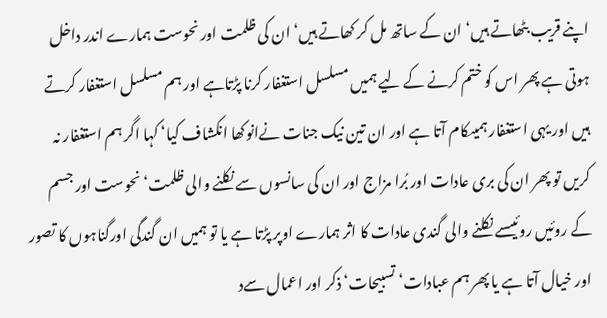اپنے قریب بٹھاتے ہیں‘ ان کے ساتھ مل کر کھاتے ہیں‘ ان کی ظلمت اور نحوست ہمارے اندر داخل ہوتی ہے پھر اس کو ختم کرنے کے لیے ہمیں مسلسل استغفار کرنا پڑتاہے اور ہم مسلسل استغفار کرتے ہیں اور یہی استغفار ہمیںکام آتا ہے اور ان تین نیک جنات نےانوکھا انکشاف کیا‘ کہا اگر ہم استغفار نہ کریں تو پھر ان کی بری عادات اور بُرا مزاج اور ان کی سانسوں سے نکلنے والی ظلمت‘ نحوست اور جسم کے روئیں روئیںسے نکلنے والی گندی عادات کا اثر ہمارے اوپر پڑتا ہے یا تو ہمیں ان گندگی اورگناہوں کا تصور اور خیال آتا ہے یا پھر ہم عبادات‘ تسبیحات‘ ذکر اور اعمال سےد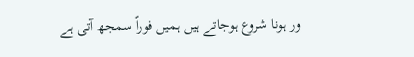ور ہونا شروع ہوجاتے ہیں ہمیں فوراً سمجھ آتی ہے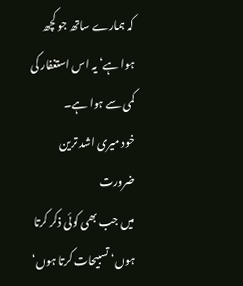کہ ہمارے ساتھ جو کچھ ہوا ہے‘ یہ اس استغفار کی کمی سے ہوا ہے۔
خود میری اشد ترین ضرورت
میں جب بھی کوئی ذکر کرتا ہوں‘ تسبیحات کرتا ہوں‘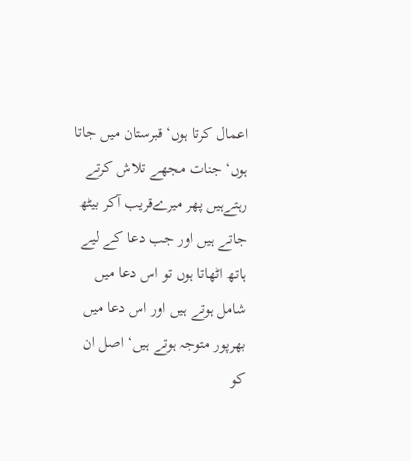اعمال کرتا ہوں‘ قبرستان میں جاتا ہوں‘ جنات مجھے تلاش کرتے رہتےہیں پھر میرےقریب آکر بیٹھ جاتے ہیں اور جب دعا کے لیے ہاتھ اٹھاتا ہوں تو اس دعا میں شامل ہوتے ہیں اور اس دعا میں بھرپور متوجہ ہوتے ہیں‘ اصل ان کو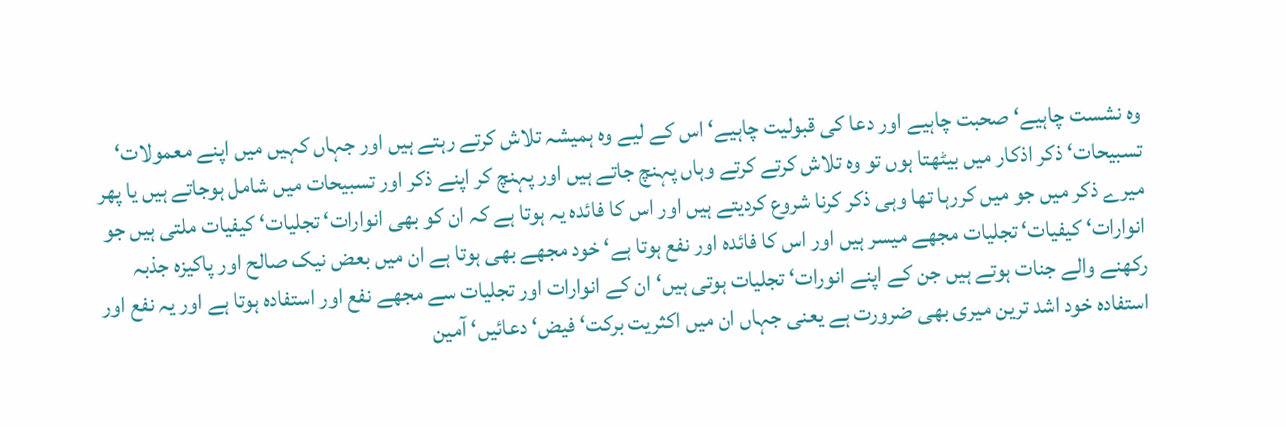وہ نشست چاہیے‘ صحبت چاہیے اور دعا کی قبولیت چاہیے‘ اس کے لیے وہ ہمیشہ تلاش کرتے رہتے ہیں اور جہاں کہیں میں اپنے معمولات‘ تسبیحات‘ ذکر اذکار میں بیٹھتا ہوں تو وہ تلاش کرتے کرتے وہاں پہنچ جاتے ہیں اور پہنچ کر اپنے ذکر اور تسبیحات میں شامل ہوجاتے ہیں یا پھر میرے ذکر میں جو میں کررہا تھا وہی ذکر کرنا شروع کردیتے ہیں اور اس کا فائدہ یہ ہوتا ہے کہ ان کو بھی انوارات‘ تجلیات‘ کیفیات ملتی ہیں جو انوارات‘ کیفیات‘ تجلیات مجھے میسر ہیں اور اس کا فائدہ اور نفع ہوتا ہے‘ خود مجھے بھی ہوتا ہے ان میں بعض نیک صالح اور پاکیزہ جذبہ رکھنے والے جنات ہوتے ہیں جن کے اپنے انورات‘ تجلیات ہوتی ہیں‘ ان کے انوارات اور تجلیات سے مجھے نفع اور استفادہ ہوتا ہے اور یہ نفع اور استفادہ خود اشد ترین میری بھی ضرورت ہے یعنی جہاں ان میں اکثریت برکت‘ فیض‘ دعائیں‘ آمین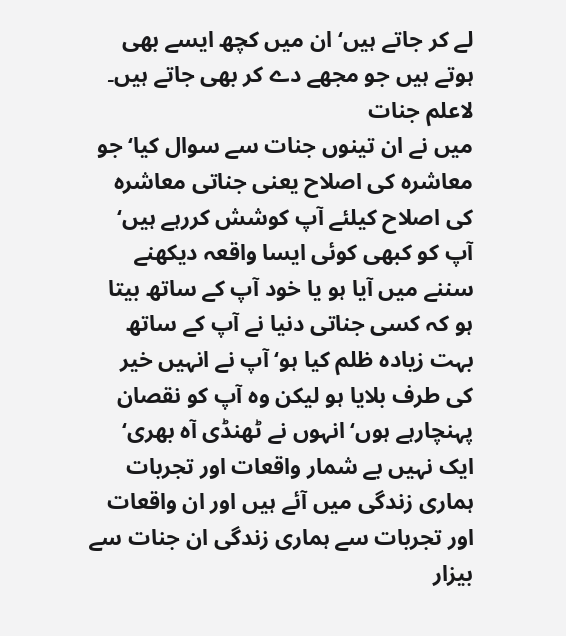لے کر جاتے ہیں‘ ان میں کچھ ایسے بھی ہوتے ہیں جو مجھے دے کر بھی جاتے ہیں۔
لاعلم جنات
میں نے ان تینوں جنات سے سوال کیا‘ جو معاشرہ کی اصلاح یعنی جناتی معاشرہ کی اصلاح کیلئے آپ کوشش کررہے ہیں‘ آپ کو کبھی کوئی ایسا واقعہ دیکھنے سننے میں آیا ہو یا خود آپ کے ساتھ بیتا ہو کہ کسی جناتی دنیا نے آپ کے ساتھ بہت زیادہ ظلم کیا ہو‘ آپ نے انہیں خیر کی طرف بلایا ہو لیکن وہ آپ کو نقصان پہنچارہے ہوں‘ انہوں نے ٹھنڈی آہ بھری‘ ایک نہیں بے شمار واقعات اور تجربات ہماری زندگی میں آئے ہیں اور ان واقعات اور تجربات سے ہماری زندگی ان جنات سے بیزار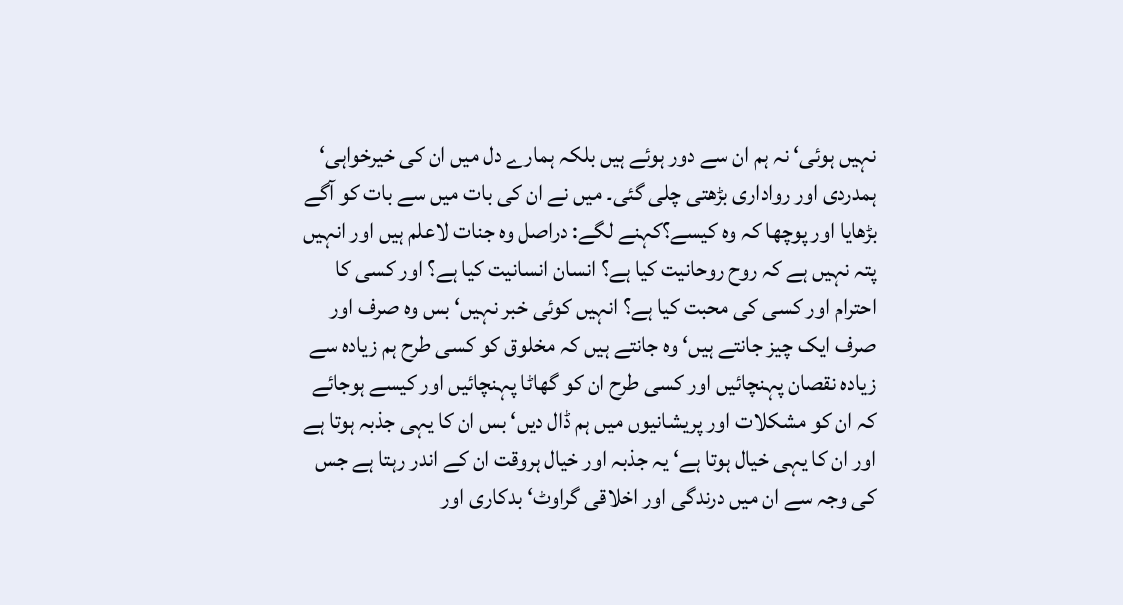نہیں ہوئی‘ نہ ہم ان سے دور ہوئے ہیں بلکہ ہمارے دل میں ان کی خیرخواہی‘ ہمدردی اور رواداری بڑھتی چلی گئی۔ میں نے ان کی بات میں سے بات کو آگے بڑھایا اور پوچھا کہ وہ کیسے؟کہنے لگے: دراصل وہ جنات لاعلم ہیں اور انہیں پتہ نہیں ہے کہ روح روحانیت کیا ہے؟ انسان انسانیت کیا ہے؟ اور کسی کا احترام اور کسی کی محبت کیا ہے؟ انہیں کوئی خبر نہیں‘ بس وہ صرف اور صرف ایک چیز جانتے ہیں‘ وہ جانتے ہیں کہ مخلوق کو کسی طرح ہم زیادہ سے زیادہ نقصان پہنچائیں اور کسی طرح ان کو گھاٹا پہنچائیں اور کیسے ہوجائے کہ ان کو مشکلات اور پریشانیوں میں ہم ڈال دیں‘ بس ان کا یہی جذبہ ہوتا ہے اور ان کا یہی خیال ہوتا ہے‘ یہ جذبہ اور خیال ہروقت ان کے اندر رہتا ہے جس کی وجہ سے ان میں درندگی اور اخلاقی گراوٹ‘ بدکاری اور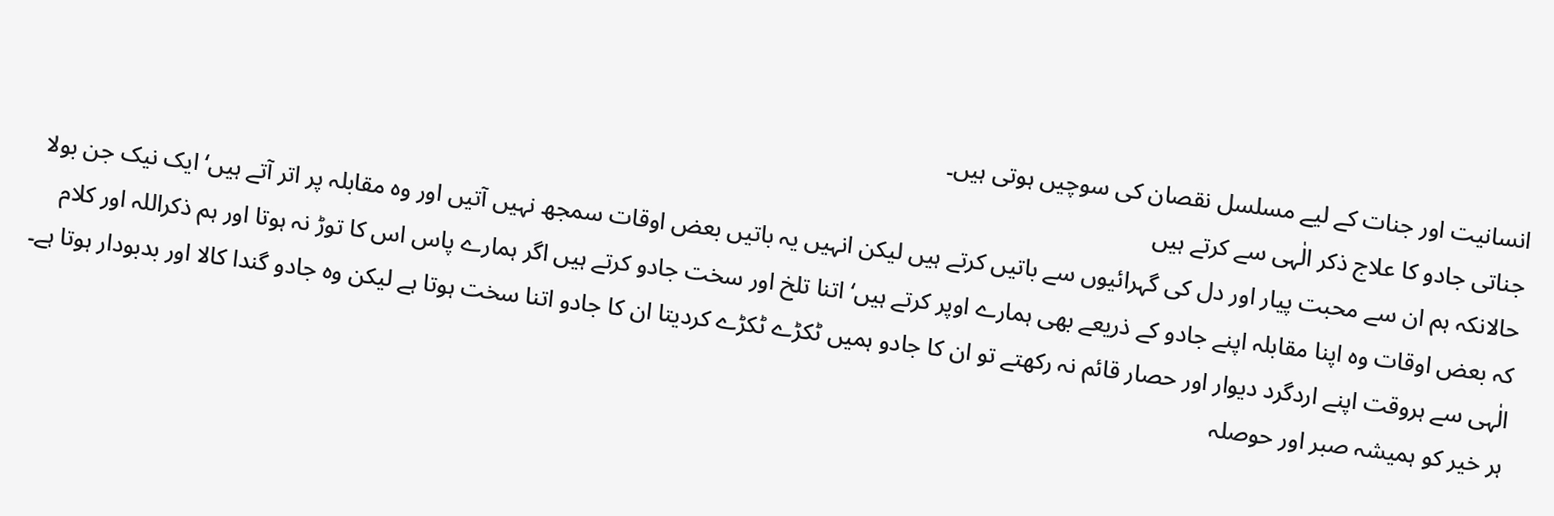انسانیت اور جنات کے لیے مسلسل نقصان کی سوچیں ہوتی ہیں۔
جناتی جادو کا علاج ذکر الٰہی سے کرتے ہیں
حالانکہ ہم ان سے محبت پیار اور دل کی گہرائیوں سے باتیں کرتے ہیں لیکن انہیں یہ باتیں بعض اوقات سمجھ نہیں آتیں اور وہ مقابلہ پر اتر آتے ہیں‘ ایک نیک جن بولا کہ بعض اوقات وہ اپنا مقابلہ اپنے جادو کے ذریعے بھی ہمارے اوپر کرتے ہیں‘ اتنا تلخ اور سخت جادو کرتے ہیں اگر ہمارے پاس اس کا توڑ نہ ہوتا اور ہم ذکراللہ اور کلام الٰہی سے ہروقت اپنے اردگرد دیوار اور حصار قائم نہ رکھتے تو ان کا جادو ہمیں ٹکڑے ٹکڑے کردیتا ان کا جادو اتنا سخت ہوتا ہے لیکن وہ جادو گندا کالا اور بدبودار ہوتا ہے۔
ہر خیر کو ہمیشہ صبر اور حوصلہ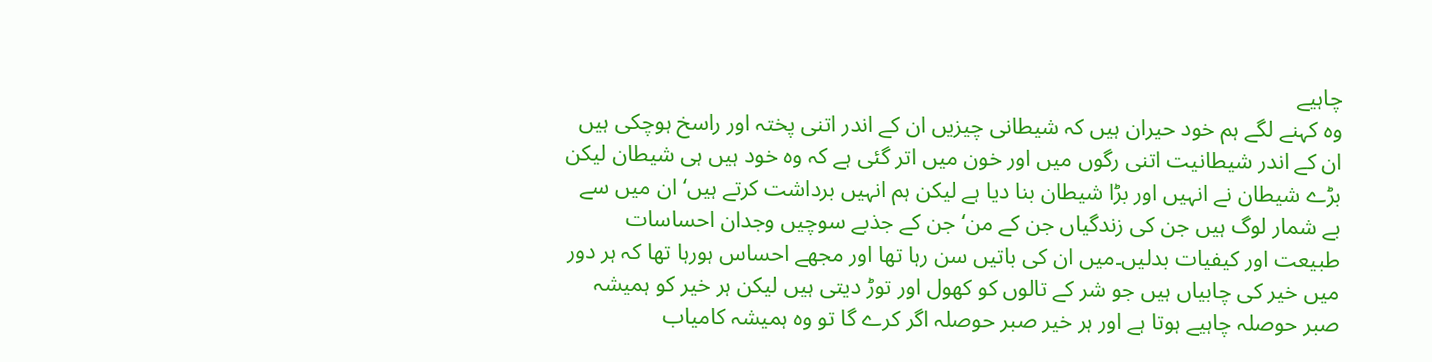چاہیے
وہ کہنے لگے ہم خود حیران ہیں کہ شیطانی چیزیں ان کے اندر اتنی پختہ اور راسخ ہوچکی ہیں ان کے اندر شیطانیت اتنی رگوں میں اور خون میں اتر گئی ہے کہ وہ خود ہیں ہی شیطان لیکن بڑے شیطان نے انہیں اور بڑا شیطان بنا دیا ہے لیکن ہم انہیں برداشت کرتے ہیں‘ ان میں سے بے شمار لوگ ہیں جن کی زندگیاں جن کے من‘ جن کے جذبے سوچیں وجدان احساسات طبیعت اور کیفیات بدلیں۔میں ان کی باتیں سن رہا تھا اور مجھے احساس ہورہا تھا کہ ہر دور میں خیر کی چابیاں ہیں جو شر کے تالوں کو کھول اور توڑ دیتی ہیں لیکن ہر خیر کو ہمیشہ صبر حوصلہ چاہیے ہوتا ہے اور ہر خیر صبر حوصلہ اگر کرے گا تو وہ ہمیشہ کامیاب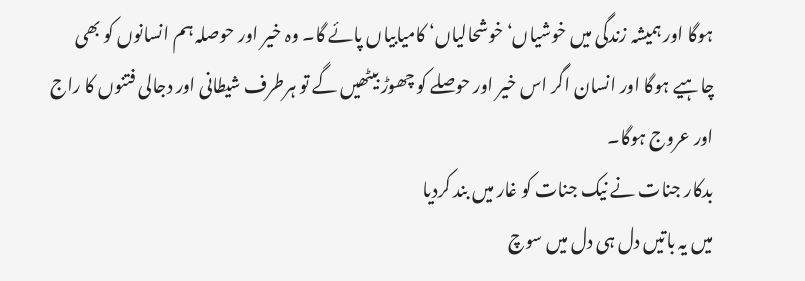ہوگا اور ہمیشہ زندگی میں خوشیاں‘ خوشحالیاں‘ کامیابیاں پائے گا۔ وہ خیر اور حوصلہ ہم انسانوں کو بھی چاہیے ہوگا اور انسان اگر اس خیر اور حوصلے کو چھوڑ بیٹھیں گے تو ہرطرف شیطانی اور دجالی فتنوں کا راج اور عروج ہوگا۔
بدکار جنات نے نیک جنات کو غار میں بند کردیا
میں یہ باتیں دل ہی دل میں سوچ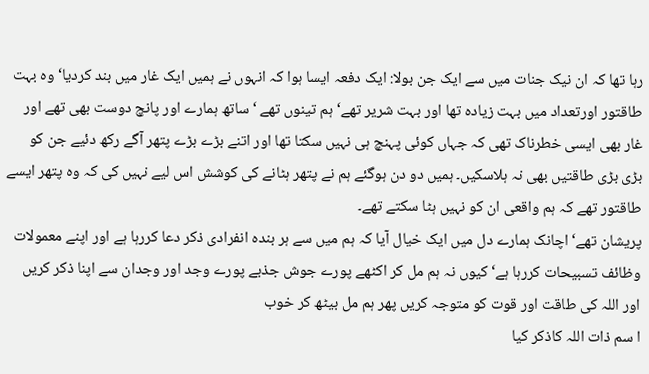رہا تھا کہ ان نیک جنات میں سے ایک جن بولا: ایک دفعہ ایسا ہوا کہ انہوں نے ہمیں ایک غار میں بند کردیا‘ وہ بہت طاقتور اورتعداد میں بہت زیادہ تھا اور بہت شریر تھے‘ ہم تینوں تھے ‘ساتھ ہمارے اور پانچ دوست بھی تھے اور غار بھی ایسی خطرناک تھی کہ جہاں کوئی پہنچ ہی نہیں سکتا تھا اور اتنے بڑے بڑے پتھر آگے رکھ دئیے جن کو بڑی بڑی طاقتیں بھی نہ ہلاسکیں۔ ہمیں دو دن ہوگئے ہم نے پتھر ہٹانے کی کوشش اس لیے نہیں کی کہ وہ پتھر ایسے طاقتور تھے کہ ہم واقعی ان کو نہیں ہٹا سکتے تھے۔
پریشان تھے‘ اچانک ہمارے دل میں ایک خیال آیا کہ ہم میں سے ہر بندہ انفرادی ذکر دعا کررہا ہے اور اپنے معمولات وظائف تسبیحات کررہا ہے‘ کیوں نہ ہم مل کر اکٹھے پورے جوش جذبے پورے وجد اور وجدان سے اپنا ذکر کریں اور اللہ کی طاقت اور قوت کو متوجہ کریں پھر ہم مل بیٹھ کر خوب
ا سم ذات اللہ کاذکر کیا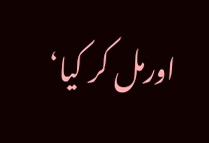اورمل کر کیا‘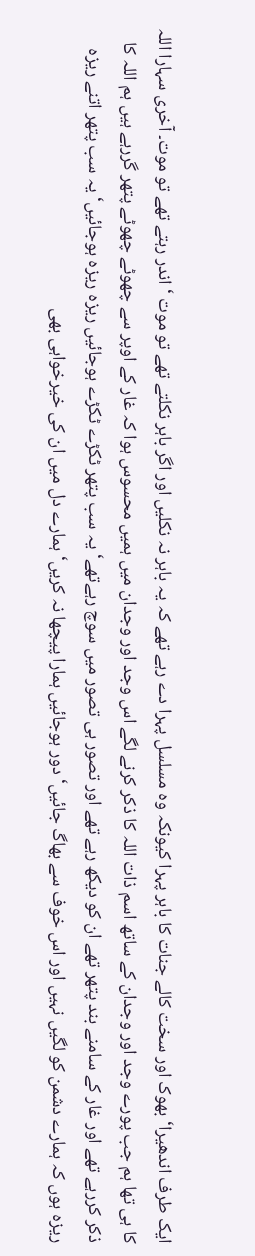ایک طرف اندھیرا‘ بھوک اور سخت کالے جنات کا باہر پہرا کیونکہ وہ مسلسل پہرا دے رہے تھے کہ یہ باہر نہ نکلیں اور اگر باہر نکلتے تھے تو موت ‘اندر رہتے تھے تو موت۔ آخری سہارا اللہ کا ہی تھا ہم جب پورے وجد اور وجدان کے ساتھ اسم ذات اللہ کا ذکر کرنے لگے اس وجد اور وجدان میں ہمیں محسوس ہوا کہ غار کے اوپر سے چھوٹے چھوٹے پتھر گررہے ہیں ہم اللہ کا ذکر کررہے تھے اور غار کے سامنے بند پتھر تھے ان کو دیکھ رہے تھے اور تصور ہی تصور میں سوچ رہےتھے‘ یہ سب پتھر ٹکڑے ٹکڑے ہوجائیں ریزہ ریزہ ہوجائیں‘ یہ سب پتھر اتنے ریزہ ریزہ ہوں کہ ہمارے دشمن کو لگیں نہیں اور اس خوف سے بھاگ جائیں‘ دور ہوجائیں ہمارا پیچھا نہ کریں‘ ہمارے دل میں ان کی خیرخواہی بھی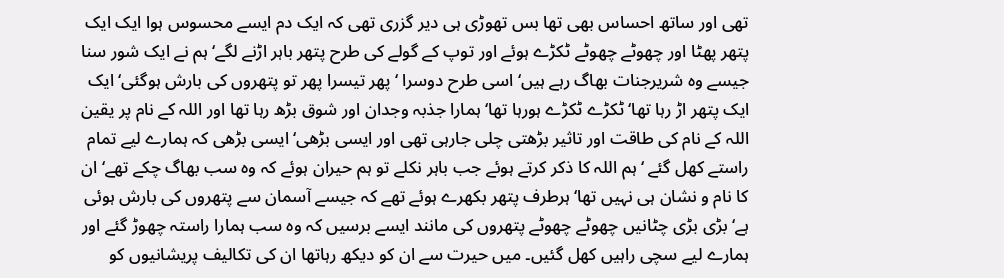تھی اور ساتھ احساس بھی تھا بس تھوڑی ہی دیر گزری تھی کہ ایک دم ایسے محسوس ہوا ایک ایک پتھر پھٹا اور چھوٹے چھوٹے ٹکڑے ہوئے اور توپ کے گولے کی طرح پتھر باہر اڑنے لگے‘ ہم نے ایک شور سنا جیسے وہ شریرجنات بھاگ رہے ہیں‘ اسی طرح دوسرا ‘پھر تیسرا پھر تو پتھروں کی بارش ہوگئی‘ ایک ایک پتھر اڑ رہا تھا‘ ٹکڑے ٹکڑے ہورہا تھا‘ ہمارا جذبہ وجدان اور شوق بڑھ رہا تھا اور اللہ کے نام پر یقین اللہ کے نام کی طاقت اور تاثیر بڑھتی چلی جارہی تھی اور ایسی بڑھی‘ ایسی بڑھی کہ ہمارے لیے تمام راستے کھل گئے ‘ہم اللہ کا ذکر کرتے ہوئے جب باہر نکلے تو ہم حیران ہوئے کہ وہ سب بھاگ چکے تھے‘ ان کا نام و نشان ہی نہیں تھا‘ ہرطرف پتھر بکھرے ہوئے تھے کہ جیسے آسمان سے پتھروں کی بارش ہوئی ہے‘ بڑی بڑی چٹانیں چھوٹے چھوٹے پتھروں کی مانند ایسے برسیں کہ وہ سب ہمارا راستہ چھوڑ گئے اور ہمارے لیے سچی راہیں کھل گئیں۔ میں حیرت سے ان کو دیکھ رہاتھا ان کی تکالیف پریشانیوں کو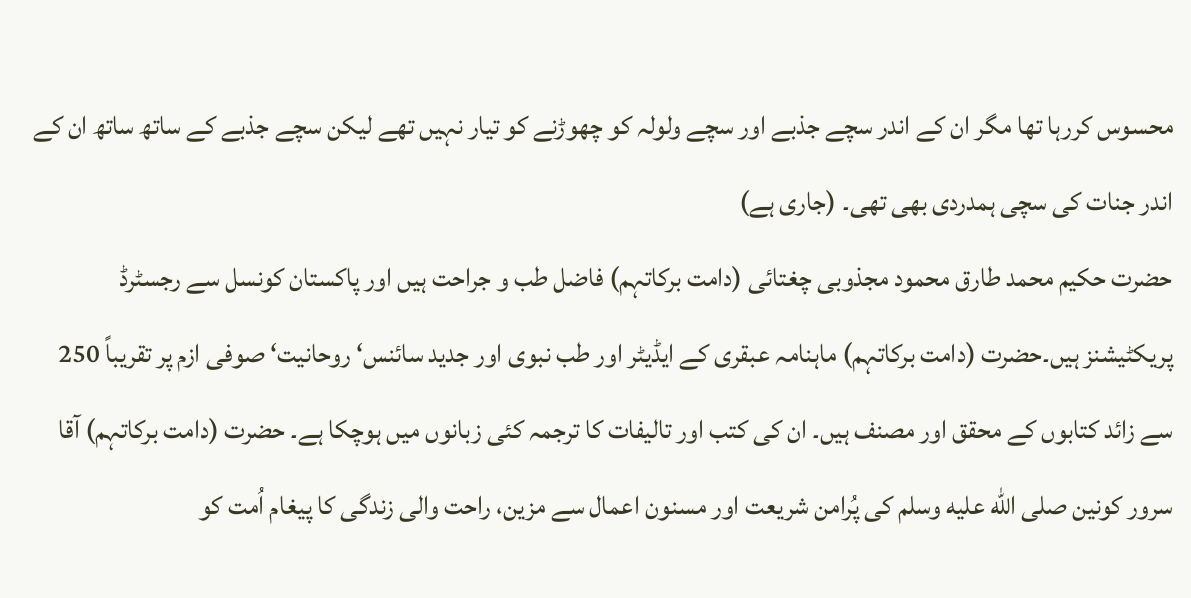محسوس کررہا تھا مگر ان کے اندر سچے جذبے اور سچے ولولہ کو چھوڑنے کو تیار نہیں تھے لیکن سچے جذبے کے ساتھ ساتھ ان کے اندر جنات کی سچی ہمدردی بھی تھی۔ (جاری ہے)
حضرت حکیم محمد طارق محمود مجذوبی چغتائی (دامت برکاتہم) فاضل طب و جراحت ہیں اور پاکستان کونسل سے رجسٹرڈ پریکٹیشنز ہیں۔حضرت (دامت برکاتہم) ماہنامہ عبقری کے ایڈیٹر اور طب نبوی اور جدید سائنس‘ روحانیت‘ صوفی ازم پر تقریباً 250 سے زائد کتابوں کے محقق اور مصنف ہیں۔ ان کی کتب اور تالیفات کا ترجمہ کئی زبانوں میں ہوچکا ہے۔ حضرت (دامت برکاتہم) آقا سرور کونین صلى الله عليه وسلم کی پُرامن شریعت اور مسنون اعمال سے مزین، راحت والی زندگی کا پیغام اُمت کو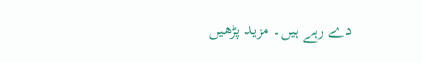دے رہے ہیں۔ مزید پڑھیں